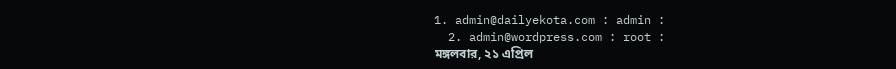1. admin@dailyekota.com : admin :
  2. admin@wordpress.com : root :
মঙ্গলবার, ২১ এপ্রিল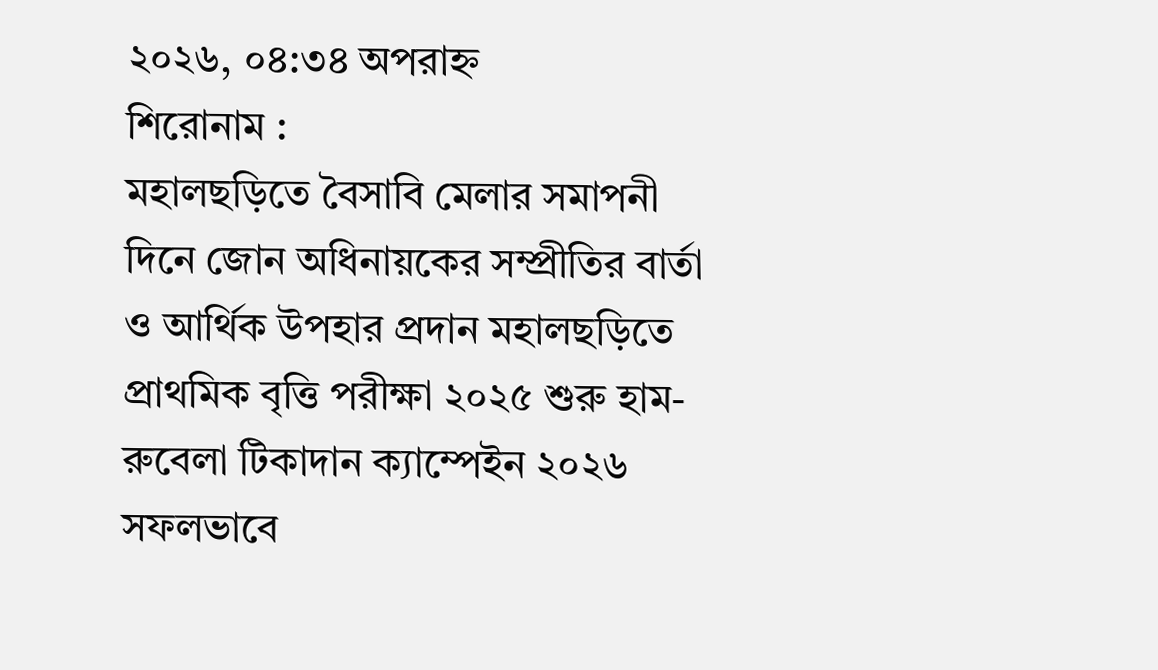২০২৬, ০৪:৩৪ অপরাহ্ন
শিরোনাম :
মহালছড়িতে বৈসাবি মেলার সমাপনী দিনে জোন অধিনায়কের সম্প্রীতির বার্তা ও আর্থিক উপহার প্রদান মহালছড়িতে প্রাথমিক বৃত্তি পরীক্ষা ২০২৫ শুরু হাম-রুবেলা টিকাদান ক্যাম্পেইন ২০২৬ সফলভাবে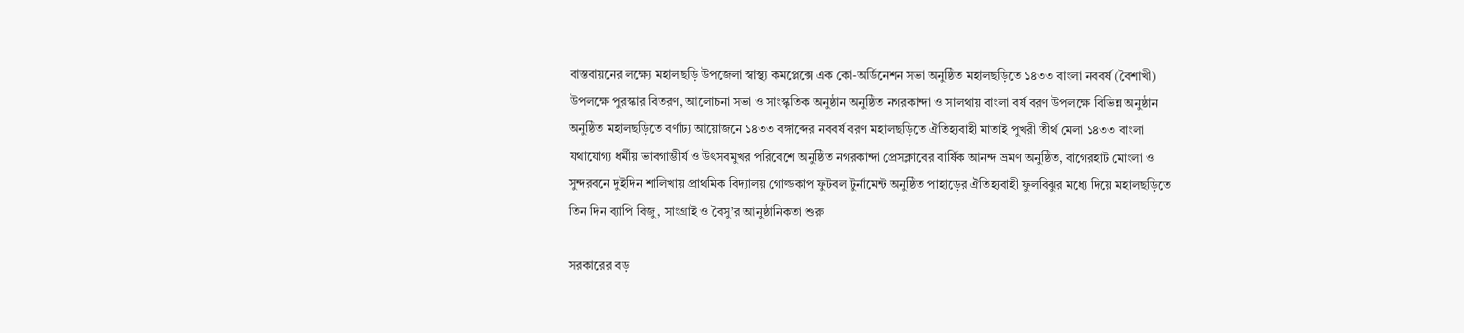বাস্তবায়নের লক্ষ্যে মহালছড়ি উপজেলা স্বাস্থ্য কমপ্লেক্সে এক কো-অর্ডিনেশন সভা অনুষ্ঠিত মহালছড়িতে ১৪৩৩ বাংলা নববর্ষ (বৈশাখী) উপলক্ষে পুরস্কার বিতরণ, আলোচনা সভা ও সাংস্কৃতিক অনুষ্ঠান অনুষ্ঠিত নগরকান্দা ও সালথায় বাংলা বর্ষ বরণ উপলক্ষে বিভিন্ন অনুষ্ঠান অনুষ্ঠিত মহালছড়িতে বর্ণাঢ্য আয়োজনে ১৪৩৩ বঙ্গাব্দের নববর্ষ বরণ মহালছড়িতে ঐতিহ্যবাহী মাতাই পুখরী তীর্থ মেলা ১৪৩৩ বাংলা যথাযোগ্য ধর্মীয় ভাবগাম্ভীর্য ও উৎসবমুখর পরিবেশে অনুষ্ঠিত নগরকান্দা প্রেসক্লাবের বার্ষিক আনন্দ ভ্রমণ অনুষ্ঠিত, বাগেরহাট মোংলা ও সুন্দরবনে দুইদিন শালিখায় প্রাথমিক বিদ্যালয় গোল্ডকাপ ফুটবল টুর্নামেন্ট অনুষ্ঠিত পাহাড়ের ঐতিহ্যবাহী ফুলবিঝুর মধ্যে দিয়ে মহালছড়িতে তিন দিন ব্যাপি বিজু, সাংগ্রাই ও বৈসু’র আনুষ্ঠানিকতা শুরু

সরকারের বড়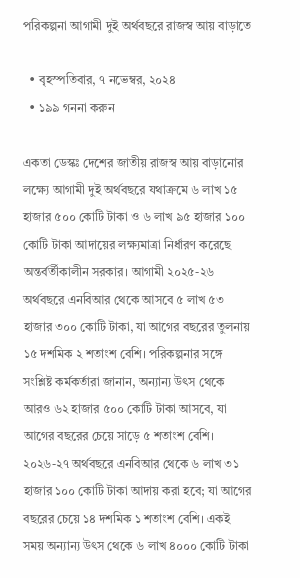পরিকল্পনা আগামী দুই অর্থবছরে রাজস্ব আয় বাড়াতে

  • বৃহস্পতিবার, ৭ নভেম্বর, ২০২৪
  • ১৯৯ গননা করুন

একতা ডেস্কঃ দেশের জাতীয় রাজস্ব আয় বাড়ানোর লক্ষ্যে আগামী দুই অর্থবছরে যথাক্রমে ৬ লাখ ১৫ হাজার ৫০০ কোটি টাকা ও ৬ লাখ ৯৫ হাজার ১০০ কোটি টাকা আদায়ের লক্ষ্যমাত্রা নির্ধারণ করেছে অন্তর্বর্তীকালীন সরকার। আগামী ২০২৫-২৬ অর্থবছরে এনবিআর থেকে আসবে ৫ লাখ ৫৩ হাজার ৩০০ কোটি টাকা, যা আগের বছরের তুলনায় ১৫ দশমিক ২ শতাংশ বেশি। পরিকল্পনার সঙ্গে সংশ্লিষ্ট কর্মকর্তারা জানান, অন্যান্য উৎস থেকে আরও ৬২ হাজার ৫০০ কোটি টাকা আসবে, যা আগের বছরের চেয়ে সাড়ে ৫ শতাংশ বেশি। ২০২৬-২৭ অর্থবছরে এনবিআর থেকে ৬ লাখ ৩১ হাজার ১০০ কোটি টাকা আদায় করা হবে; যা আগের বছরের চেয়ে ১৪ দশমিক ১ শতাংশ বেশি। একই সময় অন্যান্য উৎস থেকে ৬ লাখ ৪০০০ কোটি টাকা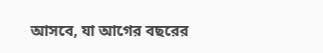আসবে, যা আগের বছরের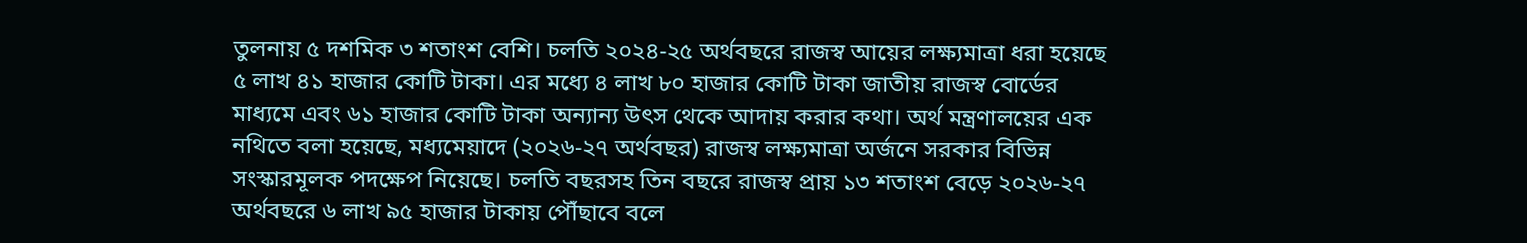তুলনায় ৫ দশমিক ৩ শতাংশ বেশি। চলতি ২০২৪-২৫ অর্থবছরে রাজস্ব আয়ের লক্ষ্যমাত্রা ধরা হয়েছে ৫ লাখ ৪১ হাজার কোটি টাকা। এর মধ্যে ৪ লাখ ৮০ হাজার কোটি টাকা জাতীয় রাজস্ব বোর্ডের মাধ্যমে এবং ৬১ হাজার কোটি টাকা অন্যান্য উৎস থেকে আদায় করার কথা। অর্থ মন্ত্রণালয়ের এক নথিতে বলা হয়েছে, মধ্যমেয়াদে (২০২৬-২৭ অর্থবছর) রাজস্ব লক্ষ্যমাত্রা অর্জনে সরকার বিভিন্ন সংস্কারমূলক পদক্ষেপ নিয়েছে। চলতি বছরসহ তিন বছরে রাজস্ব প্রায় ১৩ শতাংশ বেড়ে ২০২৬-২৭ অর্থবছরে ৬ লাখ ৯৫ হাজার টাকায় পৌঁছাবে বলে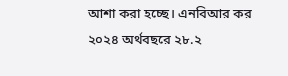আশা করা হচ্ছে। এনবিআর কর ২০২৪ অর্থবছরে ২৮.২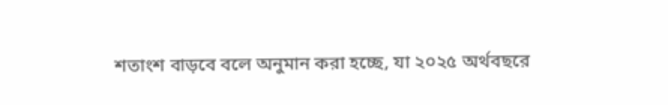শতাংশ বাড়বে বলে অনুমান করা হচ্ছে, যা ২০২৫ অর্থবছরে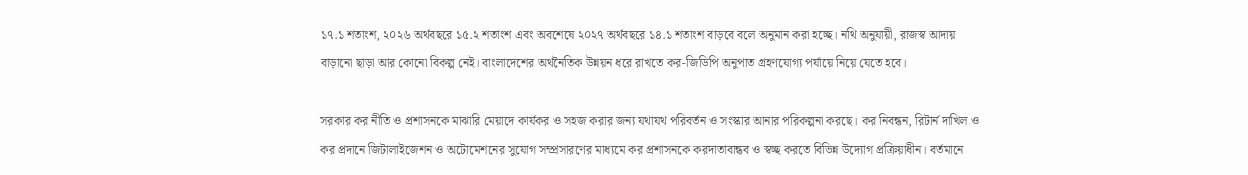১৭.১ শতাংশ, ২০২৬ অর্থবছরে ১৫.২ শতাংশ এবং অবশেষে ২০২৭ অর্থবছরে ১৪.১ শতাংশ বাড়বে বলে অনুমান করা হচ্ছে। নথি অনুযায়ী, রাজস্ব আদায় বাড়ানো ছাড়া আর কোনো বিকল্প নেই। বাংলাদেশের অর্থনৈতিক উন্নয়ন ধরে রাখতে কর-জিডিপি অনুপাত গ্রহণযোগ্য পর্যায়ে নিয়ে যেতে হবে।

সরকার কর নীতি ও প্রশাসনকে মাঝারি মেয়াদে কার্যকর ও সহজ করার জন্য যথাযথ পরিবর্তন ও সংস্কার আনার পরিকল্পনা করছে। কর নিবন্ধন, রিটার্ন দাখিল ও কর প্রদানে জিটালাইজেশন ও অটোমেশনের সুযোগ সম্প্রসারণের মাধ্যমে কর প্রশাসনকে করদাতাবান্ধব ও স্বচ্ছ করতে বিভিন্ন উদ্যোগ প্রক্রিয়াধীন। বর্তমানে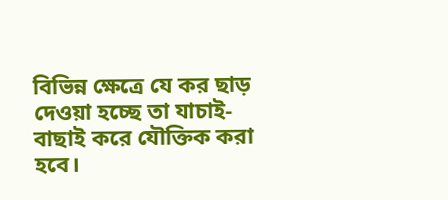বিভিন্ন ক্ষেত্রে যে কর ছাড় দেওয়া হচ্ছে তা যাচাই-বাছাই করে যৌক্তিক করা হবে।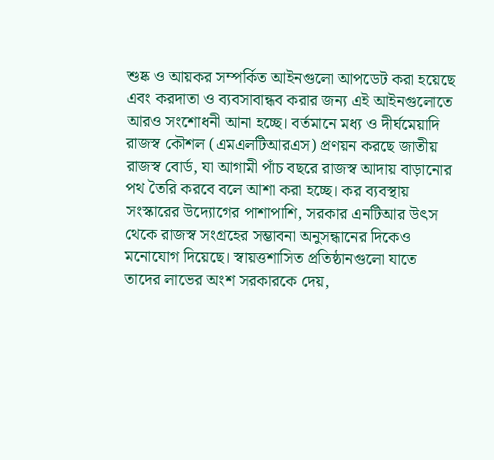শুষ্ক ও আয়কর সম্পর্কিত আইনগুলো আপডেট করা হয়েছে এবং করদাতা ও ব্যবসাবান্ধব করার জন্য এই আইনগুলোতে আরও সংশোধনী আনা হচ্ছে। বর্তমানে মধ্য ও দীর্ঘমেয়াদি রাজস্ব কৌশল (এমএলটিআরএস) প্রণয়ন করছে জাতীয় রাজস্ব বোর্ড, যা আগামী পাঁচ বছরে রাজস্ব আদায় বাড়ানোর পথ তৈরি করবে বলে আশা করা হচ্ছে। কর ব্যবস্থায় সংস্কারের উদ্যোগের পাশাপাশি, সরকার এনটিআর উৎস থেকে রাজস্ব সংগ্রহের সম্ভাবনা অনুসন্ধানের দিকেও মনোযোগ দিয়েছে। স্বায়ত্তশাসিত প্রতিষ্ঠানগুলো যাতে তাদের লাভের অংশ সরকারকে দেয়,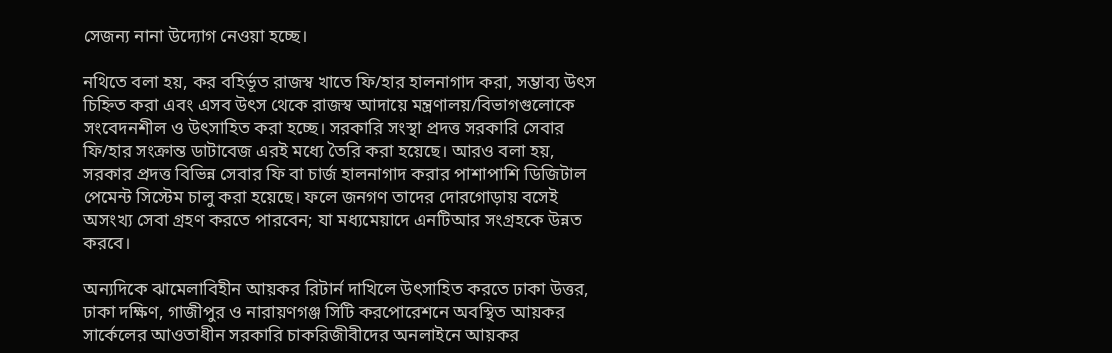সেজন্য নানা উদ্যোগ নেওয়া হচ্ছে।

নথিতে বলা হয়, কর বহির্ভূত রাজস্ব খাতে ফি/হার হালনাগাদ করা, সম্ভাব্য উৎস চিহ্নিত করা এবং এসব উৎস থেকে রাজস্ব আদায়ে মন্ত্রণালয়/বিভাগগুলোকে সংবেদনশীল ও উৎসাহিত করা হচ্ছে। সরকারি সংস্থা প্রদত্ত সরকারি সেবার ফি/হার সংক্রান্ত ডাটাবেজ এরই মধ্যে তৈরি করা হয়েছে। আরও বলা হয়, সরকার প্রদত্ত বিভিন্ন সেবার ফি বা চার্জ হালনাগাদ করার পাশাপাশি ডিজিটাল পেমেন্ট সিস্টেম চালু করা হয়েছে। ফলে জনগণ তাদের দোরগোড়ায় বসেই অসংখ্য সেবা গ্রহণ করতে পারবেন; যা মধ্যমেয়াদে এনটিআর সংগ্রহকে উন্নত করবে।

অন্যদিকে ঝামেলাবিহীন আয়কর রিটার্ন দাখিলে উৎসাহিত করতে ঢাকা উত্তর, ঢাকা দক্ষিণ, গাজীপুর ও নারায়ণগঞ্জ সিটি করপোরেশনে অবস্থিত আয়কর সার্কেলের আওতাধীন সরকারি চাকরিজীবীদের অনলাইনে আয়কর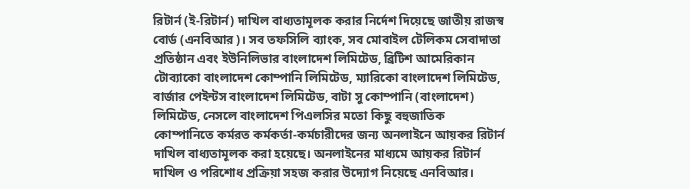রিটার্ন (ই-রিটার্ন) দাখিল বাধ্যতামূলক করার নির্দেশ দিয়েছে জাতীয় রাজস্ব বোর্ড (এনবিআর)। সব তফসিলি ব্যাংক, সব মোবাইল টেলিকম সেবাদাতা প্রতিষ্ঠান এবং ইউনিলিভার বাংলাদেশ লিমিটেড, ব্রিটিশ আমেরিকান টোব্যাকো বাংলাদেশ কোম্পানি লিমিটেড, ম্যারিকো বাংলাদেশ লিমিটেড, বার্জার পেইন্টস বাংলাদেশ লিমিটেড, বাটা সু কোম্পানি (বাংলাদেশ) লিমিটেড, নেসলে বাংলাদেশ পিএলসির মতো কিছু বহুজাতিক কোম্পানিতে কর্মরত কর্মকর্তা-কর্মচারীদের জন্য অনলাইনে আয়কর রিটার্ন দাখিল বাধ্যতামূলক করা হয়েছে। অনলাইনের মাধ্যমে আয়কর রিটার্ন দাখিল ও পরিশোধ প্রক্রিয়া সহজ করার উদ্যোগ নিয়েছে এনবিআর।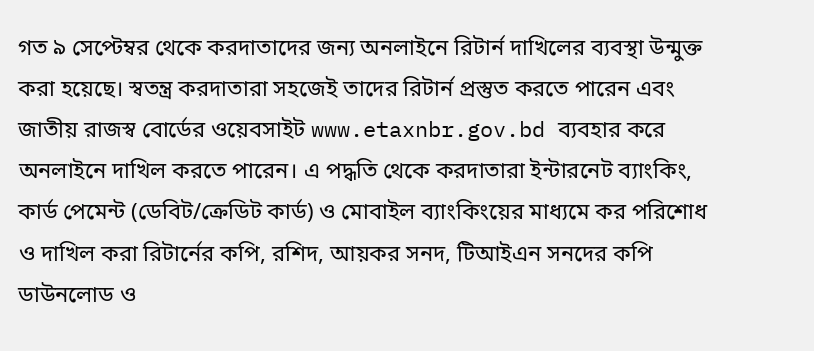গত ৯ সেপ্টেম্বর থেকে করদাতাদের জন্য অনলাইনে রিটার্ন দাখিলের ব্যবস্থা উন্মুক্ত করা হয়েছে। স্বতন্ত্র করদাতারা সহজেই তাদের রিটার্ন প্রস্তুত করতে পারেন এবং জাতীয় রাজস্ব বোর্ডের ওয়েবসাইট www.etaxnbr.gov.bd ব্যবহার করে অনলাইনে দাখিল করতে পারেন। এ পদ্ধতি থেকে করদাতারা ইন্টারনেট ব্যাংকিং, কার্ড পেমেন্ট (ডেবিট/ক্রেডিট কার্ড) ও মোবাইল ব্যাংকিংয়ের মাধ্যমে কর পরিশোধ ও দাখিল করা রিটার্নের কপি, রশিদ, আয়কর সনদ, টিআইএন সনদের কপি ডাউনলোড ও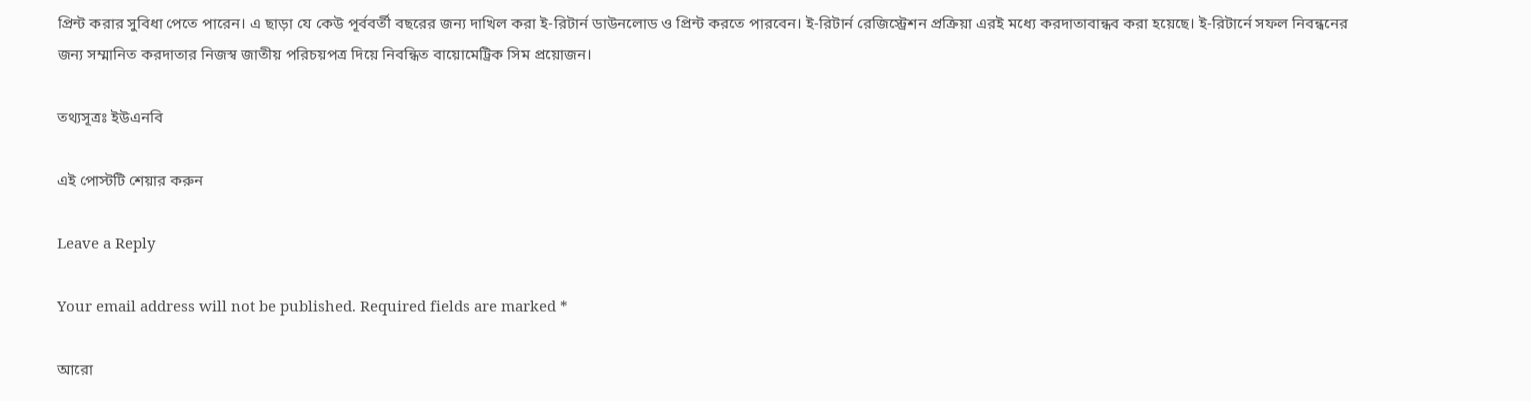প্রিন্ট করার সুবিধা পেতে পারেন। এ ছাড়া যে কেউ পূর্ববর্তী বছরের জন্য দাখিল করা ই-রিটার্ন ডাউনলোড ও প্রিন্ট করতে পারবেন। ই-রিটার্ন রেজিস্ট্রেশন প্রক্রিয়া এরই মধ্যে করদাতাবান্ধব করা হয়েছে। ই-রিটার্নে সফল নিবন্ধনের জন্য সম্মানিত করদাতার নিজস্ব জাতীয় পরিচয়পত্র দিয়ে নিবন্ধিত বায়োমেট্রিক সিম প্রয়োজন।

তথ্যসূত্রঃ ইউএনবি

এই পোস্টটি শেয়ার করুন

Leave a Reply

Your email address will not be published. Required fields are marked *

আরো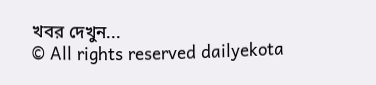খবর দেখুন...
© All rights reserved dailyekota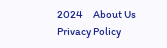2024     About Us       Privacy Policy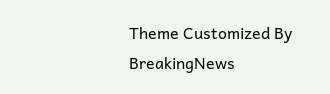Theme Customized By BreakingNews